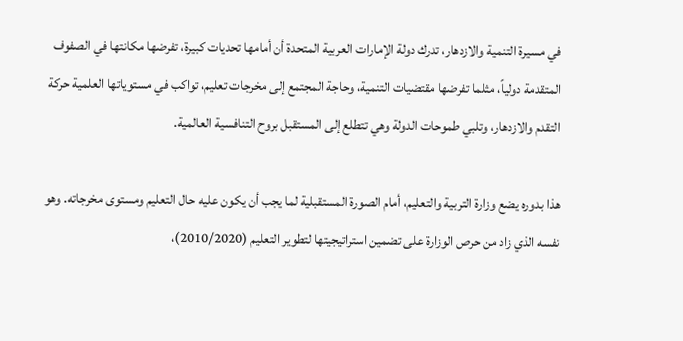في مسيرة التنمية والازدهار، تدرك دولة الإمارات العربية المتحدة أن أمامها تحديات كبيرة، تفرضها مكانتها في الصفوف المتقدمة دولياً، مثلما تفرضها مقتضيات التنمية، وحاجة المجتمع إلى مخرجات تعليم، تواكب في مستوياتها العلمية حركة التقدم والازدهار، وتلبي طموحات الدولة وهي تتطلع إلى المستقبل بروح التنافسية العالمية.

هذا بدوره يضع وزارة التربية والتعليم، أمام الصورة المستقبلية لما يجب أن يكون عليه حال التعليم ومستوى مخرجاته. وهو نفسه الذي زاد من حرص الوزارة على تضمين استراتيجيتها لتطوير التعليم (2010/2020)،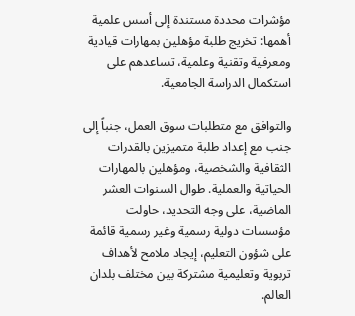مؤشرات محددة مستندة إلى أسس علمية أهمها: تخريج طلبة مؤهلين بمهارات قيادية ومعرفية وتقنية وعلمية، تساعدهم على استكمال الدراسة الجامعية.

والتوافق مع متطلبات سوق العمل، جنباً إلى جنب مع إعداد طلبة متميزين بالقدرات الثقافية والشخصية، ومؤهلين بالمهارات الحياتية والعملية. طوال السنوات العشر الماضية، على وجه التحديد، حاولت مؤسسات دولية رسمية وغير رسمية قائمة على شؤون التعليم، إيجاد ملامح لأهداف تربوية وتعليمية مشتركة بين مختلف بلدان العالم.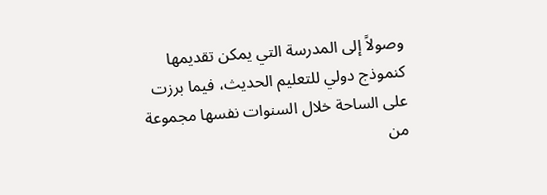وصولاً إلى المدرسة التي يمكن تقديمها كنموذج دولي للتعليم الحديث، فيما برزت على الساحة خلال السنوات نفسها مجموعة من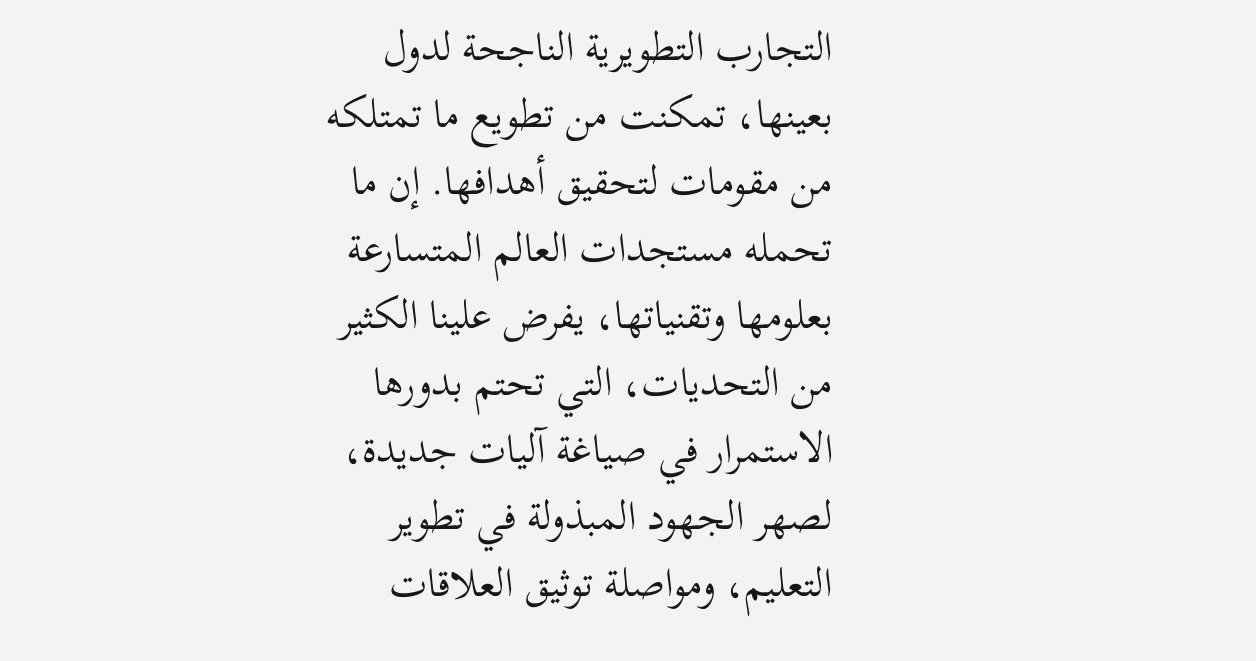التجارب التطويرية الناجحة لدول بعينها، تمكنت من تطويع ما تمتلكه من مقومات لتحقيق أهدافها. إن ما تحمله مستجدات العالم المتسارعة بعلومها وتقنياتها، يفرض علينا الكثير من التحديات، التي تحتم بدورها الاستمرار في صياغة آليات جديدة، لصهر الجهود المبذولة في تطوير التعليم، ومواصلة توثيق العلاقات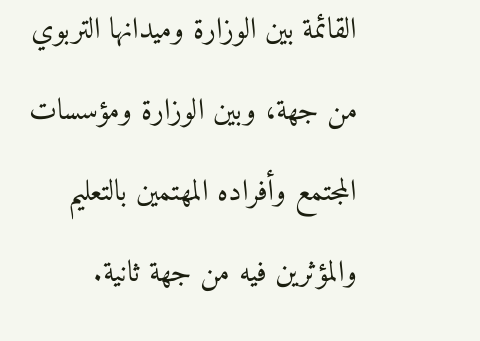القائمة بين الوزارة وميدانها التربوي من جهة، وبين الوزارة ومؤسسات المجتمع وأفراده المهتمين بالتعليم والمؤثرين فيه من جهة ثانية.